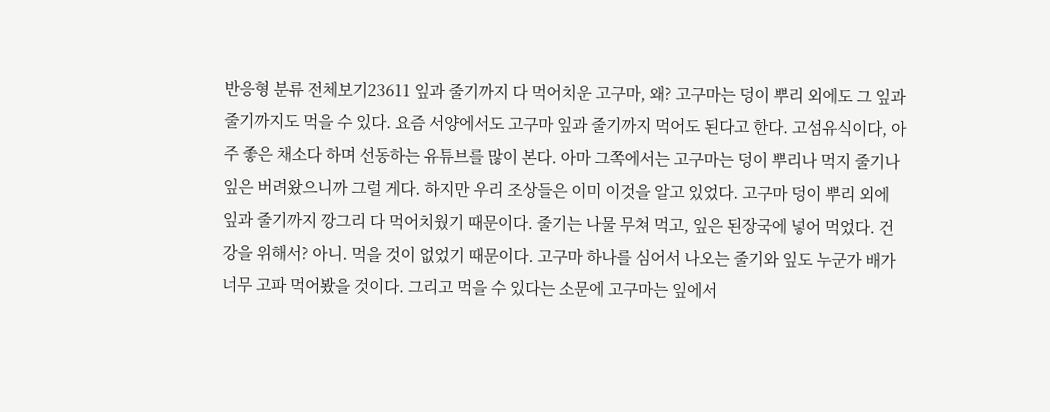반응형 분류 전체보기23611 잎과 줄기까지 다 먹어치운 고구마, 왜? 고구마는 덩이 뿌리 외에도 그 잎과 줄기까지도 먹을 수 있다. 요즘 서양에서도 고구마 잎과 줄기까지 먹어도 된다고 한다. 고섬유식이다, 아주 좋은 채소다 하며 선동하는 유튜브를 많이 본다. 아마 그쪽에서는 고구마는 덩이 뿌리나 먹지 줄기나 잎은 버려왔으니까 그럴 게다. 하지만 우리 조상들은 이미 이것을 알고 있었다. 고구마 덩이 뿌리 외에 잎과 줄기까지 깡그리 다 먹어치웠기 때문이다. 줄기는 나물 무쳐 먹고, 잎은 된장국에 넣어 먹었다. 건강을 위해서? 아니. 먹을 것이 없었기 때문이다. 고구마 하나를 심어서 나오는 줄기와 잎도 누군가 배가 너무 고파 먹어봤을 것이다. 그리고 먹을 수 있다는 소문에 고구마는 잎에서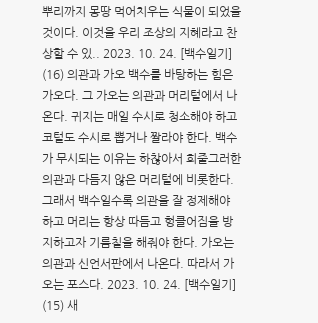뿌리까지 몽땅 먹어치우는 식물이 되었을 것이다. 이것을 우리 조상의 지혜라고 찬상할 수 있.. 2023. 10. 24. [백수일기] (16) 의관과 가오 백수를 바탕하는 힘은 가오다. 그 가오는 의관과 머리털에서 나온다. 귀지는 매일 수시로 청소해야 하고 코털도 수시로 뽑거나 짤라야 한다. 백수가 무시되는 이유는 하찮아서 희줄그러한 의관과 다듬지 않은 머리털에 비롯한다. 그래서 백수일수록 의관을 잘 정제해야 하고 머리는 항상 따듬고 헝클어짐을 방지하고자 기름칠을 해줘야 한다. 가오는 의관과 신언서판에서 나온다. 따라서 가오는 포스다. 2023. 10. 24. [백수일기] (15) 새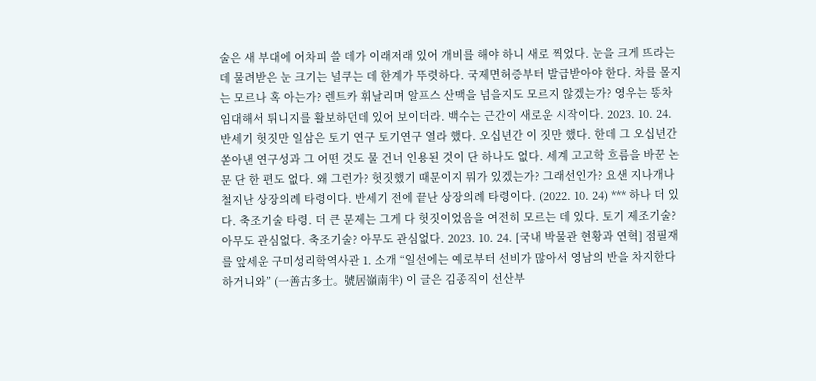술은 새 부대에 어차피 쓸 데가 이래저래 있어 개비를 해야 하니 새로 찍었다. 눈을 크게 뜨라는데 물려받은 눈 크기는 널쿠는 데 한계가 뚜렷하다. 국제면허증부터 발급받아야 한다. 차를 몰지는 모르나 혹 아는가? 렌트카 휘날리며 알프스 산맥을 넘을지도 모르지 않겠는가? 영우는 똥차 임대해서 튀니지를 활보하던데 있어 보이더라. 백수는 근간이 새로운 시작이다. 2023. 10. 24. 반세기 헛짓만 일삼은 토기 연구 토기연구 열라 했다. 오십년간 이 짓만 했다. 한데 그 오십년간 쏟아낸 연구성과 그 어떤 것도 물 건너 인용된 것이 단 하나도 없다. 세계 고고학 흐름을 바꾼 논문 단 한 편도 없다. 왜 그런가? 헛짓했기 때문이지 뭐가 있겠는가? 그래선인가? 요샌 지나개나 철지난 상장의례 타령이다. 반세기 전에 끝난 상장의례 타령이다. (2022. 10. 24) *** 하나 더 있다. 축조기술 타령. 더 큰 문제는 그게 다 헛짓이었음을 여전히 모르는 데 있다. 토기 제조기술? 아무도 관심없다. 축조기술? 아무도 관심없다. 2023. 10. 24. [국내 박물관 현황과 연혁] 점필재를 앞세운 구미성리학역사관 1. 소개 “일선에는 예로부터 선비가 많아서 영남의 반을 차지한다 하거니와” (一善古多士。號居嶺南半) 이 글은 김종직이 선산부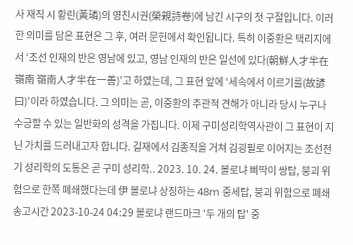사 재직 시 황린(黃璘)의 영친시권(榮親詩卷)에 남긴 시구의 첫 구절입니다. 이러한 의미를 담은 표현은 그 후, 여러 문헌에서 확인됩니다. 특히 이중환은 택리지에서 ‘조선 인재의 반은 영남에 있고, 영남 인재의 반은 일선에 있다(朝鮮人才半在嶺南 嶺南人才半在一善)’고 하였는데, 그 표현 앞에 ‘세속에서 이르기를(故諺曰)’이라 하였습니다. 그 의미는 곧, 이중환의 주관적 견해가 아니라 당시 누구나 수긍할 수 있는 일반화의 성격을 가집니다. 이제 구미성리학역사관이 그 표현이 지닌 가치를 드러내고자 합니다. 길재에서 김종직을 거쳐 김굉필로 이어지는 조선전기 성리학의 도통은 곧 구미 성리학.. 2023. 10. 24. 볼로냐 삐딱이 쌍탑, 붕괴 위험으로 한쪽 폐쇄했다는데 伊 볼로냐 상징하는 48m 중세탑, 붕괴 위험으로 폐쇄 송고시간 2023-10-24 04:29 볼로냐 랜드마크 '두 개의 탑' 중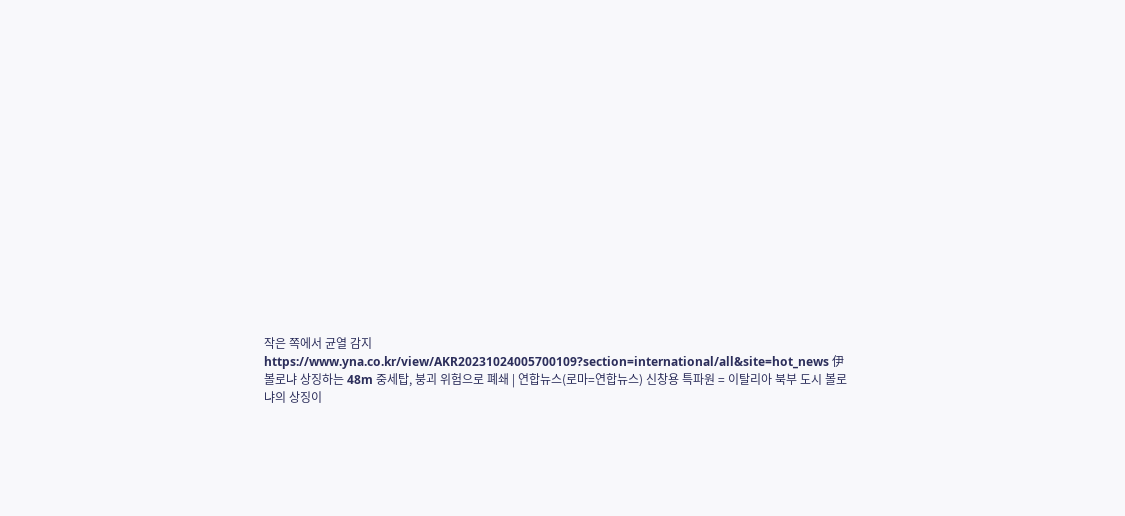작은 쪽에서 균열 감지 https://www.yna.co.kr/view/AKR20231024005700109?section=international/all&site=hot_news 伊 볼로냐 상징하는 48m 중세탑, 붕괴 위험으로 폐쇄 | 연합뉴스(로마=연합뉴스) 신창용 특파원 = 이탈리아 북부 도시 볼로냐의 상징이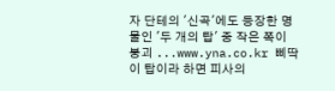자 단테의 '신곡'에도 등장한 명물인 '두 개의 탑' 중 작은 쪽이 붕괴 ...www.yna.co.kr 삐딱이 탑이라 하면 피사의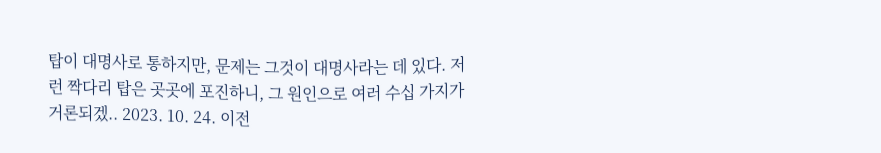탑이 대명사로 통하지만, 문제는 그것이 대명사라는 데 있다. 저런 짝다리 탑은 곳곳에 포진하니, 그 원인으로 여러 수십 가지가 거론되겠.. 2023. 10. 24. 이전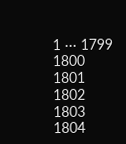1 ··· 1799 1800 1801 1802 1803 1804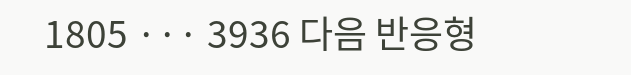1805 ··· 3936 다음 반응형